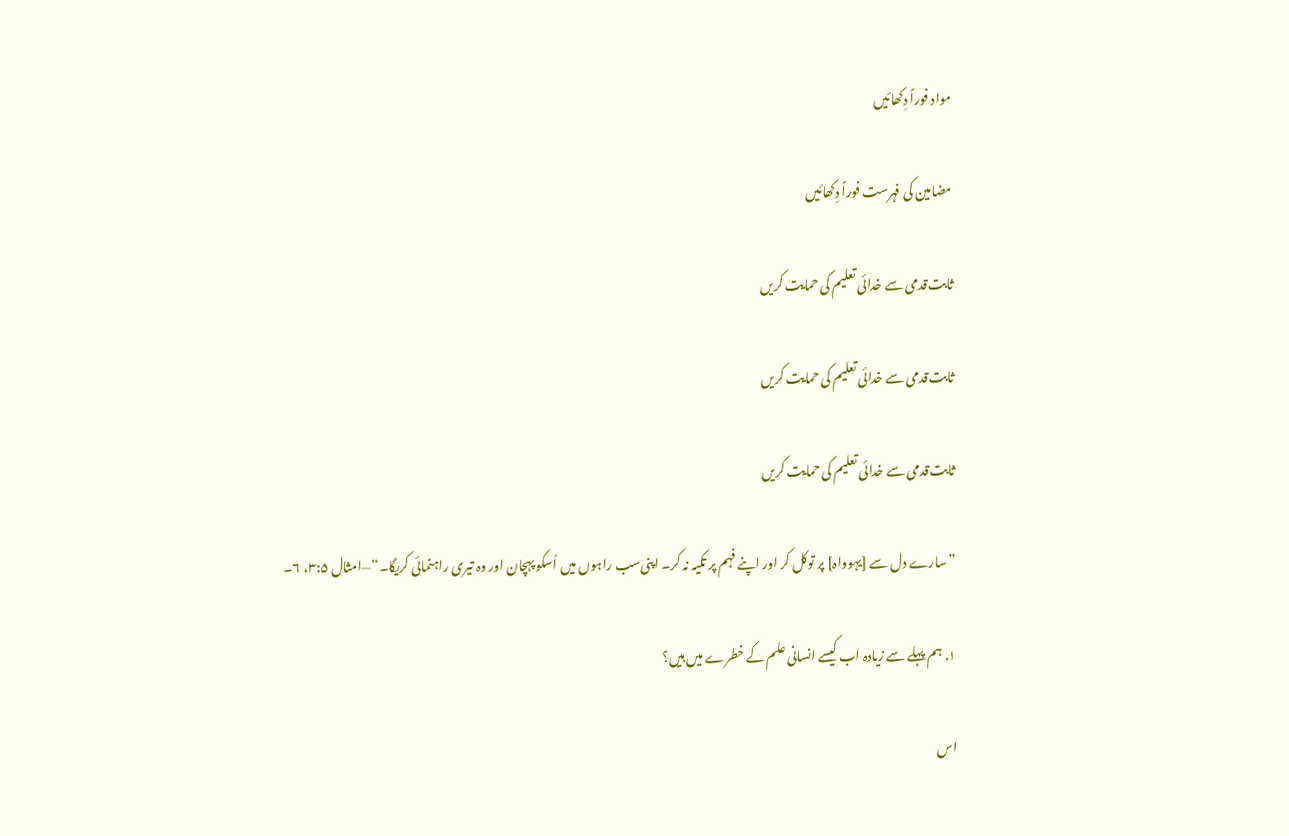مواد فوراً دِکھائیں

مضامین کی فہرست فوراً دِکھائیں

ثابت‌قدمی سے خدائی تعلیم کی حمایت کریں

ثابت‌قدمی سے خدائی تعلیم کی حمایت کریں

ثابت‌قدمی سے خدائی تعلیم کی حمایت کریں

”سارے دل سے [یہوواہ] پر توکل کر اور اپنے فہم پر تکیہ نہ کر۔ اپنی‌سب راہوں میں اُسکو پہچان اور وہ تیری راہنمائی کریگا۔“—امثال ۳:۵، ۶۔

۱. ہم پہلے سے زیادہ اب کیسے انسانی علم کے خطرے میں ہیں؟

اس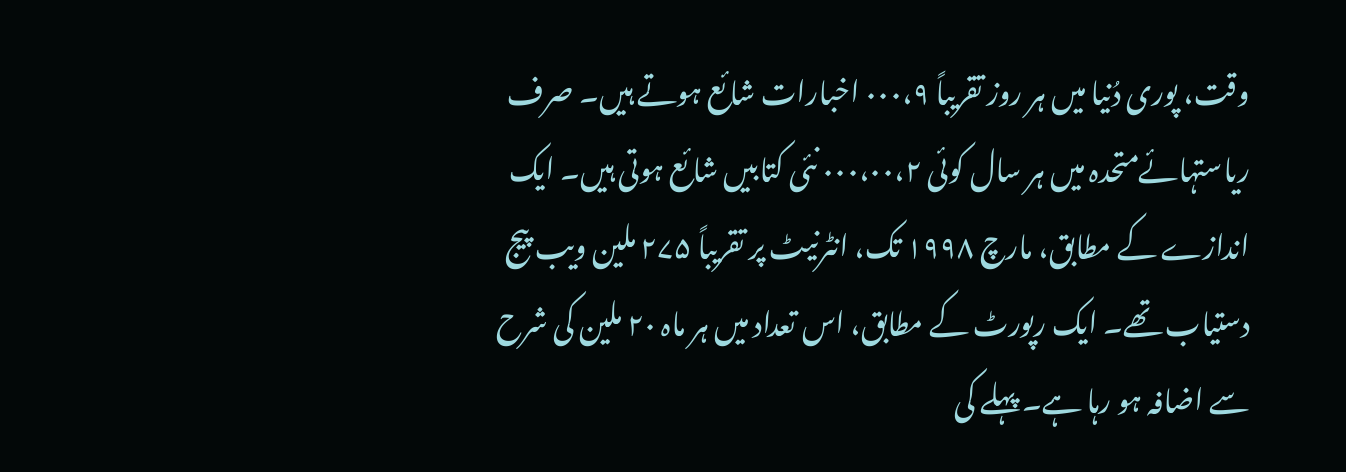وقت، پوری دُنیا میں ہر روز تقریباً ۰۰۰،۹ اخبارات شائع ہوتے ہیں۔ صرف ریاستہائےمتحدہ میں ہر سال کوئی ۰۰۰،۰۰،۲ نئی کتابیں شائع ہوتی ہیں۔ ایک اندازے کے مطابق، مارچ ۱۹۹۸ تک، انٹرنیٹ پر تقریباً ۲۷۵ ملین ویب پیج دستیاب تھے۔ ایک رپورٹ کے مطابق، اس تعداد میں ہر ماہ ۲۰ ملین کی شرح سے اضافہ ہو رہا ہے۔ پہلے کی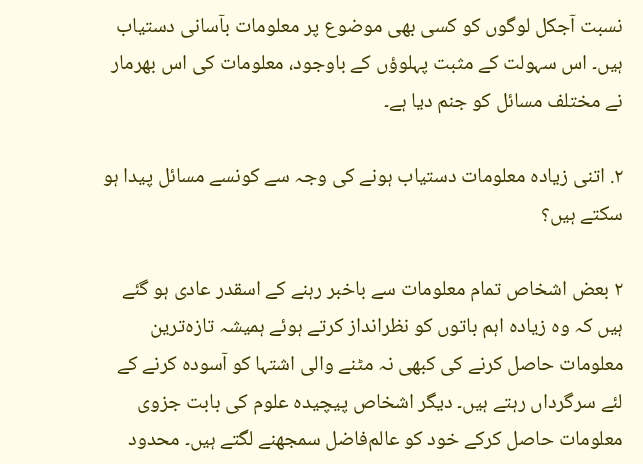نسبت آجکل لوگوں کو کسی بھی موضوع پر معلومات بآسانی دستیاب ہیں۔ اس سہولت کے مثبت پہلوؤں کے باوجود، معلومات کی اس بھرمار نے مختلف مسائل کو جنم دیا ہے۔

۲. اتنی زیادہ معلومات دستیاب ہونے کی وجہ سے کونسے مسائل پیدا ہو سکتے ہیں؟

۲ بعض اشخاص تمام معلومات سے باخبر رہنے کے اسقدر عادی ہو گئے ہیں کہ وہ زیادہ اہم باتوں کو نظرانداز کرتے ہوئے ہمیشہ تازہ‌ترین معلومات حاصل کرنے کی کبھی نہ مٹنے والی اشتہا کو آسودہ کرنے کے لئے سرگرداں رہتے ہیں۔ دیگر اشخاص پیچیدہ علوم کی بابت جزوی معلومات حاصل کرکے خود کو عالم‌فاضل سمجھنے لگتے ہیں۔ محدود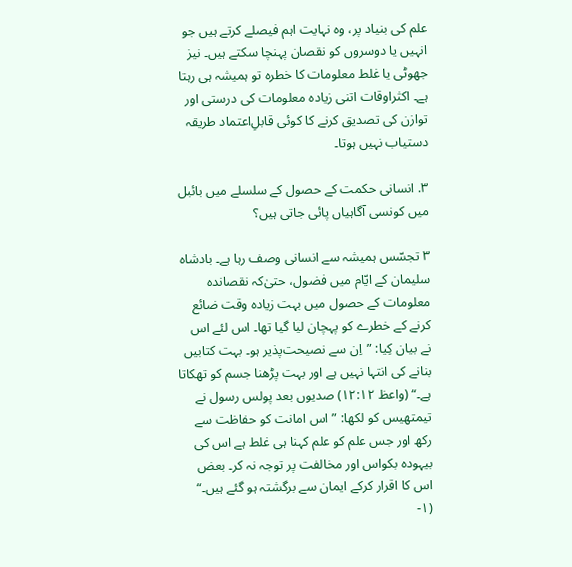علم کی بنیاد پر، وہ نہایت اہم فیصلے کرتے ہیں جو انہیں یا دوسروں کو نقصان پہنچا سکتے ہیں۔ نیز جھوٹی یا غلط معلومات کا خطرہ تو ہمیشہ ہی رہتا ہے۔ اکثراوقات اتنی زیادہ معلومات کی درستی اور توازن کی تصدیق کرنے کا کوئی قابلِ‌اعتماد طریقہ دستیاب نہیں ہوتا۔

۳. انسانی حکمت کے حصول کے سلسلے میں بائبل میں کونسی آگاہیاں پائی جاتی ہیں؟

۳ تجسّس ہمیشہ سے انسانی وصف رہا ہے۔ بادشاہ سلیمان کے ایّام میں فضول، حتیٰ‌کہ نقصاندہ معلومات کے حصول میں بہت زیادہ وقت ضائع کرنے کے خطرے کو پہچان لیا گیا تھا۔ اس لئے اس نے بیان کِیا: ”اِن سے نصیحت‌پذیر ہو۔ بہت کتابیں بنانے کی انتہا نہیں ہے اور بہت پڑھنا جسم کو تھکاتا ہے۔“ (واعظ ۱۲:۱۲) صدیوں بعد پولس رسول نے تیمتھیس کو لکھا: ”اس امانت کو حفاظت سے رکھ اور جس علم کو علم کہنا ہی غلط ہے اس کی بیہودہ بکواس اور مخالفت پر توجہ نہ کر۔ بعض اس کا اقرار کرکے ایمان سے برگشتہ ہو گئے ہیں۔“ (۱-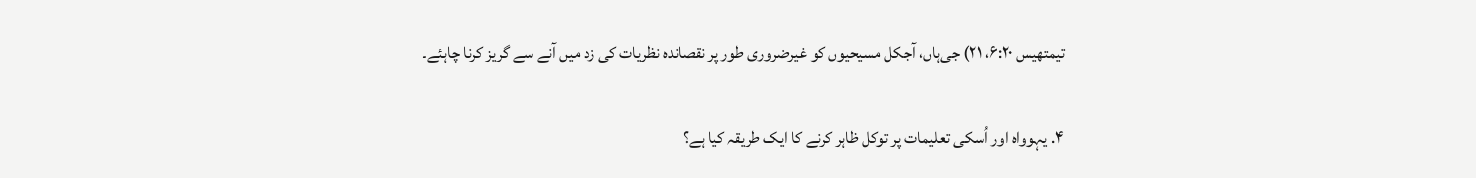تیمتھیس ۶:۲۰، ۲۱) جی‌ہاں، آجکل مسیحیوں کو غیرضروری طور پر نقصاندہ نظریات کی زد میں آنے سے گریز کرنا چاہئے۔

۴. یہوواہ اور اُسکی تعلیمات پر توکل ظاہر کرنے کا ایک طریقہ کیا ہے؟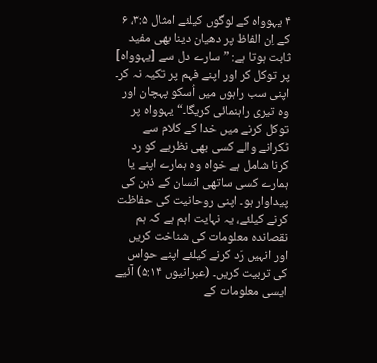۴ یہوواہ کے لوگوں کیلئے امثال ۳:۵، ۶ کے اِن الفاظ پر دھیان دینا بھی مفید ثابت ہوتا ہے: ”سارے دل سے [یہوواہ] پر توکل کر اور اپنے فہم پر تکیہ نہ کر۔ اپنی سب راہوں میں اُسکو پہچان اور وہ تیری راہنمائی کریگا۔“ یہوواہ پر توکل کرنے میں خدا کے کلام سے ٹکرانے والے کسی بھی نظریے کو رد کرنا شامل ہے خواہ وہ ہمارے اپنے یا ہمارے کسی ساتھی انسان کے ذہن کی پیداوار ہو۔ اپنی روحانیت کی حفاظت کرنے کیلئے، یہ نہایت اہم ہے کہ ہم نقصاندہ معلومات کی شناخت کریں اور انہیں رَد کرنے کیلئے اپنے حواس کی تربیت کریں۔ (عبرانیوں ۵:۱۴) آئیے ایسی معلومات کے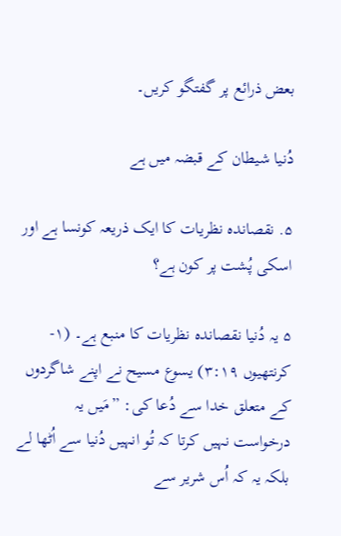بعض ذرائع پر گفتگو کریں۔

دُنیا شیطان کے قبضہ میں ہے

۵. نقصاندہ نظریات کا ایک ذریعہ کونسا ہے اور اسکی پُشت پر کون ہے؟

۵ یہ دُنیا نقصاندہ نظریات کا منبع ہے۔ (۱-کرنتھیوں ۳:۱۹) یسوع مسیح نے اپنے شاگردوں کے متعلق خدا سے دُعا کی: ”مَیں یہ درخواست نہیں کرتا کہ تُو انہیں دُنیا سے اُٹھا لے بلکہ یہ کہ اُس شریر سے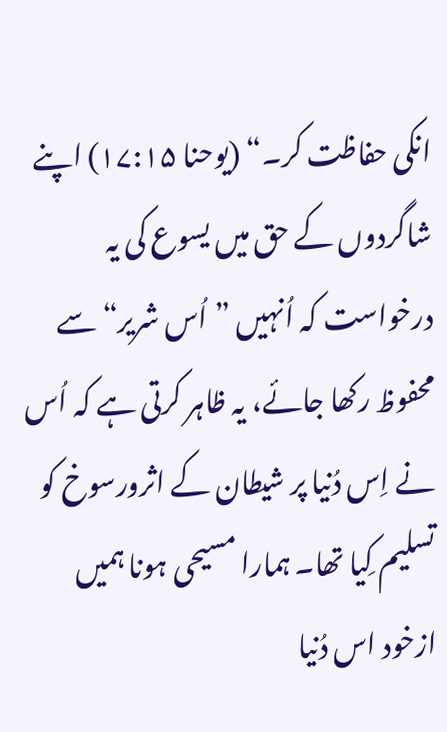انکی حفاظت کر۔“ (یوحنا ۱۷:۱۵) اپنے شاگردوں کے حق میں یسوع کی یہ درخواست کہ اُنہیں ”اُس شریر“ سے محفوظ رکھا جائے، یہ ظاہر کرتی ہے کہ اُس نے اِس دُنیا پر شیطان کے اثرورسوخ کو تسلیم کِیا تھا۔ ہمارا مسیحی ہونا ہمیں ازخود اس دُنیا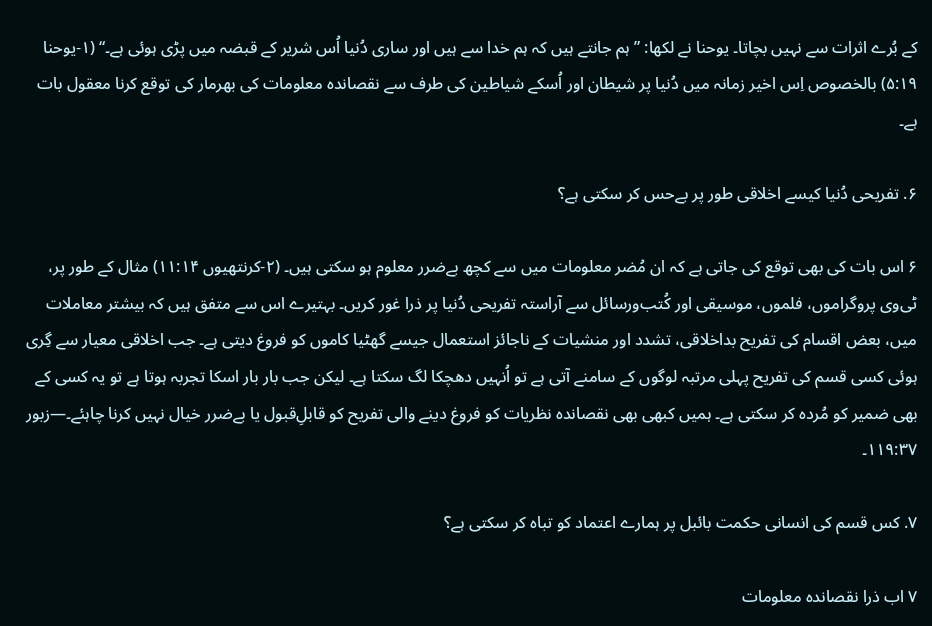کے بُرے اثرات سے نہیں بچاتا۔ یوحنا نے لکھا: ”ہم جانتے ہیں کہ ہم خدا سے ہیں اور ساری دُنیا اُس شریر کے قبضہ میں پڑی ہوئی ہے۔“ (۱-یوحنا ۵:۱۹) بالخصوص اِس اخیر زمانہ میں دُنیا پر شیطان اور اُسکے شیاطین کی طرف سے نقصاندہ معلومات کی بھرمار کی توقع کرنا معقول بات ہے۔

۶. تفریحی دُنیا کیسے اخلاقی طور پر بےحس کر سکتی ہے؟

۶ اس بات کی بھی توقع کی جاتی ہے کہ ان مُضر معلومات میں سے کچھ بےضرر معلوم ہو سکتی ہیں۔ (۲-کرنتھیوں ۱۱:۱۴) مثال کے طور پر، ٹی‌وی پروگراموں، فلموں، موسیقی اور کُتب‌ورسائل سے آراستہ تفریحی دُنیا پر ذرا غور کریں۔ بہتیرے اس سے متفق ہیں کہ بیشتر معاملات میں، بعض اقسام کی تفریح بداخلاقی، تشدد اور منشیات کے ناجائز استعمال جیسے گھٹیا کاموں کو فروغ دیتی ہے۔ جب اخلاقی معیار سے گِری ہوئی کسی قسم کی تفریح پہلی مرتبہ لوگوں کے سامنے آتی ہے تو اُنہیں دھچکا لگ سکتا ہے۔ لیکن جب بار بار اسکا تجربہ ہوتا ہے تو یہ کسی کے بھی ضمیر کو مُردہ کر سکتی ہے۔ ہمیں کبھی بھی نقصاندہ نظریات کو فروغ دینے والی تفریح کو قابلِ‌قبول یا بےضرر خیال نہیں کرنا چاہئے۔—زبور ۱۱۹:۳۷۔

۷. کس قسم کی انسانی حکمت بائبل پر ہمارے اعتماد کو تباہ کر سکتی ہے؟

۷ اب ذرا نقصاندہ معلومات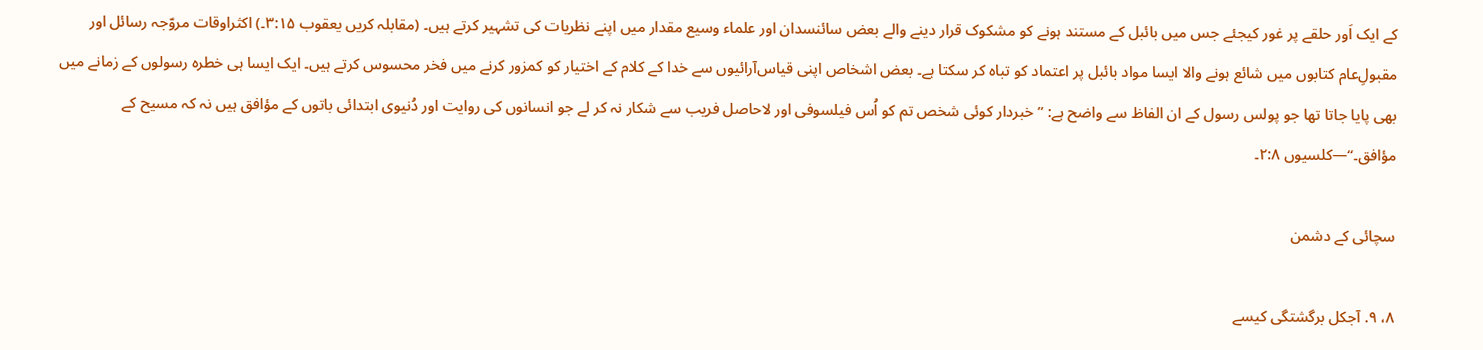کے ایک اَور حلقے پر غور کیجئے جس میں بائبل کے مستند ہونے کو مشکوک قرار دینے والے بعض سائنسدان اور علماء وسیع مقدار میں اپنے نظریات کی تشہیر کرتے ہیں۔ (مقابلہ کریں یعقوب ۳:۱۵۔) اکثراوقات مروّجہ رسائل اور مقبولِ‌عام کتابوں میں شائع ہونے والا ایسا مواد بائبل پر اعتماد کو تباہ کر سکتا ہے۔ بعض اشخاص اپنی قیاس‌آرائیوں سے خدا کے کلام کے اختیار کو کمزور کرنے میں فخر محسوس کرتے ہیں۔ ایک ایسا ہی خطرہ رسولوں کے زمانے میں بھی پایا جاتا تھا جو پولس رسول کے ان الفاظ سے واضح ہے: ”خبردار کوئی شخص تم کو اُس فیلسوفی اور لاحاصل فریب سے شکار نہ کر لے جو انسانوں کی روایت اور دُنیوی ابتدائی باتوں کے مؤافق ہیں نہ کہ مسیح کے مؤافق۔“—کلسیوں ۲:۸۔

سچائی کے دشمن

۸، ۹. آجکل برگشتگی کیسے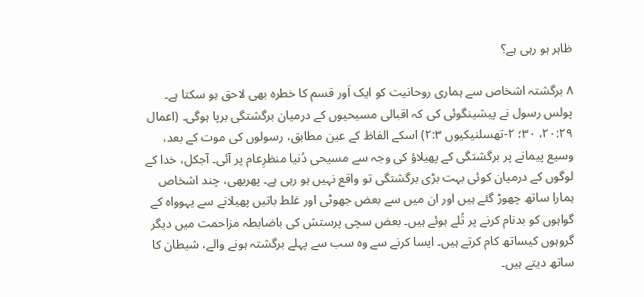ظاہر ہو رہی ہے؟

۸ برگشتہ اشخاص سے ہماری روحانیت کو ایک اَور قسم کا خطرہ بھی لاحق ہو سکتا ہے۔ پولس رسول نے پیشینگوئی کی کہ اقبالی مسیحیوں کے درمیان برگشتگی برپا ہوگی۔ (اعمال ۲۰:۲۹، ۳۰؛ ۲-تھسلنیکیوں ۲:۳) اسکے الفاظ کے عین مطابق، رسولوں کی موت کے بعد، وسیع پیمانے پر برگشتگی کے پھیلاؤ کی وجہ سے مسیحی دُنیا منظرِعام پر آئی۔ آجکل، خدا کے لوگوں کے درمیان کوئی بہت بڑی برگشتگی تو واقع نہیں ہو رہی ہے۔ پھربھی، چند اشخاص ہمارا ساتھ چھوڑ گئے ہیں اور ان میں سے بعض جھوٹی اور غلط باتیں پھیلانے سے یہوواہ کے گواہوں کو بدنام کرنے پر تُلے ہوئے ہیں۔ بعض سچی پرستش کی باضابطہ مزاحمت میں دیگر گروہوں کیساتھ کام کرتے ہیں۔ ایسا کرنے سے وہ سب سے پہلے برگشتہ ہونے والے، شیطان کا ساتھ دیتے ہیں۔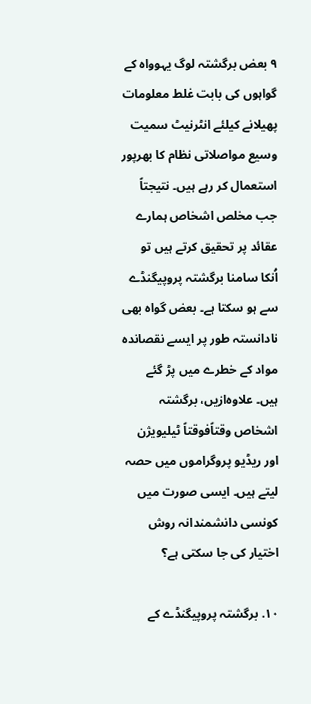۹ بعض برگشتہ لوگ یہوواہ کے گواہوں کی بابت غلط معلومات پھیلانے کیلئے انٹرنیٹ سمیت وسیع مواصلاتی نظام کا بھرپور استعمال کر رہے ہیں۔ نتیجتاً جب مخلص اشخاص ہمارے عقائد پر تحقیق کرتے ہیں تو اُنکا سامنا برگشتہ پروپیگنڈے سے ہو سکتا ہے۔ بعض گواہ بھی نادانستہ طور پر ایسے نقصاندہ مواد کے خطرے میں پڑ گئے ہیں۔ علاوہ‌ازیں، برگشتہ اشخاص وقتاًفوقتاً ٹیلیویژن اور ریڈیو پروگراموں میں حصہ لیتے ہیں۔ ایسی صورت میں کونسی دانشمندانہ روش اختیار کی جا سکتی ہے؟

۱۰. برگشتہ پروپیگنڈے کے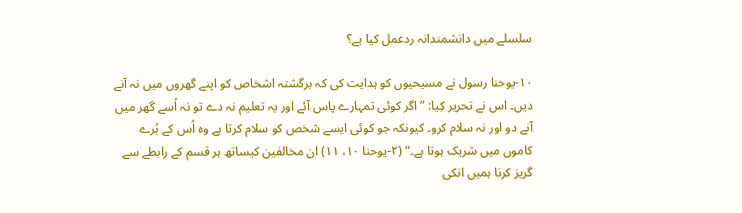سلسلے میں دانشمندانہ ردعمل کیا ہے؟

۱۰-یوحنا رسول نے مسیحیوں کو ہدایت کی کہ برگشتہ اشخاص کو اپنے گھروں میں نہ آنے دیں۔ اس نے تحریر کِیا: ”اگر کوئی تمہارے پاس آئے اور یہ تعلیم نہ دے تو نہ اُسے گھر میں آنے دو اور نہ سلام کرو۔ کیونکہ جو کوئی ایسے شخص کو سلام کرتا ہے وہ اُس کے بُرے کاموں میں شریک ہوتا ہے۔“ (۲-یوحنا ۱۰، ۱۱) ان مخالفین کیساتھ ہر قسم کے رابطے سے گریز کرنا ہمیں انکی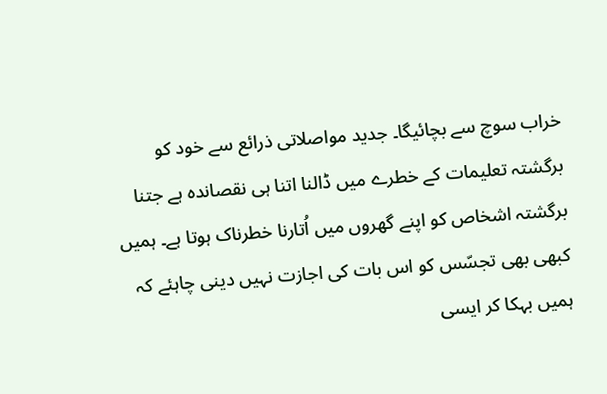خراب سوچ سے بچائیگا۔ جدید مواصلاتی ذرائع سے خود کو برگشتہ تعلیمات کے خطرے میں ڈالنا اتنا ہی نقصاندہ ہے جتنا برگشتہ اشخاص کو اپنے گھروں میں اُتارنا خطرناک ہوتا ہے۔ ہمیں کبھی بھی تجسّس کو اس بات کی اجازت نہیں دینی چاہئے کہ ہمیں بہکا کر ایسی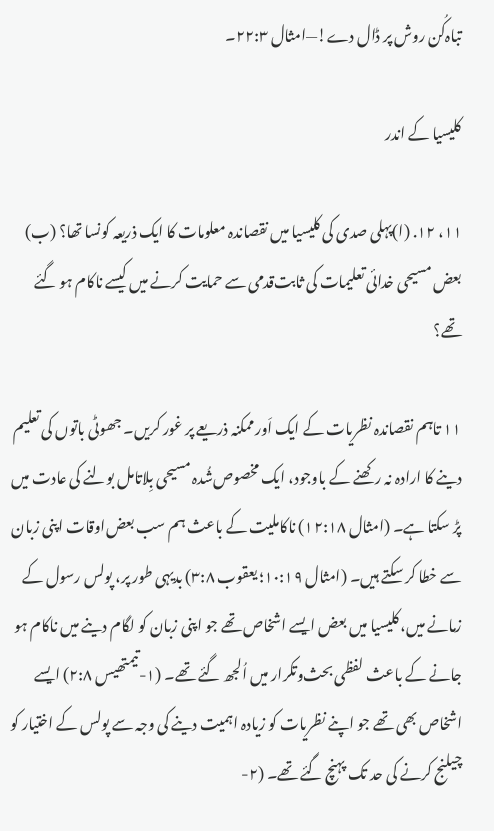تباہ‌کُن روش پر ڈال دے!—امثال ۲۲:۳۔

کلیسیا کے اندر

۱۱، ۱۲. (ا)پہلی صدی کی کلیسیا میں نقصاندہ معلومات کا ایک ذریعہ کونسا تھا؟ (ب) بعض مسیحی خدائی تعلیمات کی ثابت‌قدمی سے حمایت کرنے میں کیسے ناکام ہو گئے تھے؟

۱۱ تاہم نقصاندہ نظریات کے ایک اَور ممکنہ ذریعے پر غور کریں۔ جھوٹی باتوں کی تعلیم دینے کا ارادہ نہ رکھنے کے باوجود، ایک مخصوص‌شُدہ مسیحی بِلاتامل بولنے کی عادت میں پڑ سکتا ہے۔ (امثال ۱۲:۱۸) ناکاملیت کے باعث ہم سب بعض‌اوقات اپنی زبان سے خطا کر سکتے ہیں۔ (امثال ۱۰:۱۹؛ یعقوب ۳:۸) بدیہی طور پر، پولس رسول کے زمانے میں، کلیسیا میں بعض ایسے اشخاص تھے جو اپنی زبان کو لگام دینے میں ناکام ہو جانے کے باعث لفظی بحث‌وتکرار میں اُلجھ گئے تھے۔ (۱-تیمتھیس ۲:۸) ایسے اشخاص بھی تھے جو اپنے نظریات کو زیادہ اہمیت دینے کی وجہ سے پولس کے اختیار کو چیلنج کرنے کی حد تک پہنچ گئے تھے۔ (۲-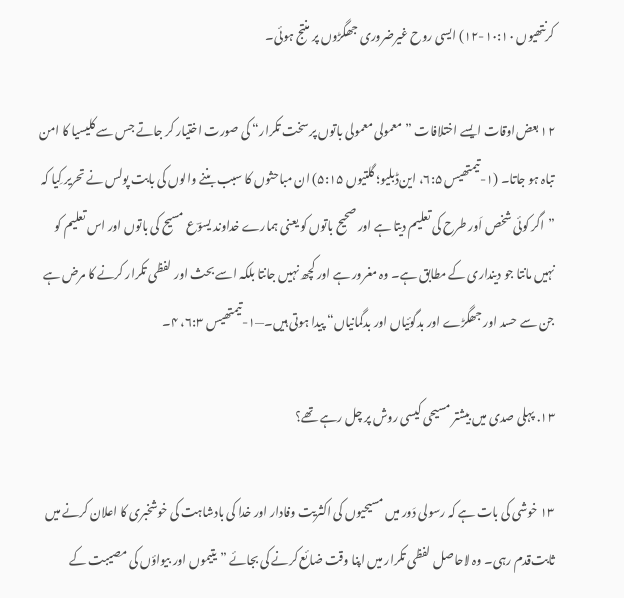کرنتھیوں ۱۰:۱۰-۱۲) ایسی روح غیرضروری جھگڑوں پر منتج ہوئی۔

۱۲ بعض‌اوقات ایسے اختلافات ”معمولی معمولی باتوں پر سخت تکرار“ کی صورت اختیار کر جاتے جس سے کلیسیا کا امن تباہ ہو جاتا۔ (۱-تیمتھیس ۶:۵، این‌ڈبلیو؛ گلتیوں ۵:۱۵) ان مباحثوں کا سبب بننے والوں کی بابت پولس نے تحریر کِیا کہ ”اگر کوئی شخص اَور طرح کی تعلیم دیتا ہے اور صحیح باتوں کو یعنی ہمارے خداوند یسوؔع مسیح کی باتوں اور اس تعلیم کو نہیں مانتا جو دینداری کے مطابق ہے۔ وہ مغرور ہے اور کچھ نہیں جانتا بلکہ اسے بحث اور لفظی تکرار کرنے کا مرض ہے جن سے حسد اور جھگڑے اور بدگوئیاں اور بدگمانیاں“ پیدا ہوتی ہیں۔—۱-تیمتھیس ۶:۳، ۴۔

۱۳. پہلی صدی میں بیشتر مسیحی کیسی روش پر چل رہے تھے؟

۱۳ خوشی کی بات ہے کہ رسولی دَور میں مسیحیوں کی اکثریت وفادار اور خدا کی بادشاہت کی خوشخبری کا اعلان کرنے میں ثابت‌قدم رہی۔ وہ لاحاصل لفظی تکرار میں اپنا وقت ضائع کرنے کی بجائے ”یتیموں اور بیواؤں کی مصیبت کے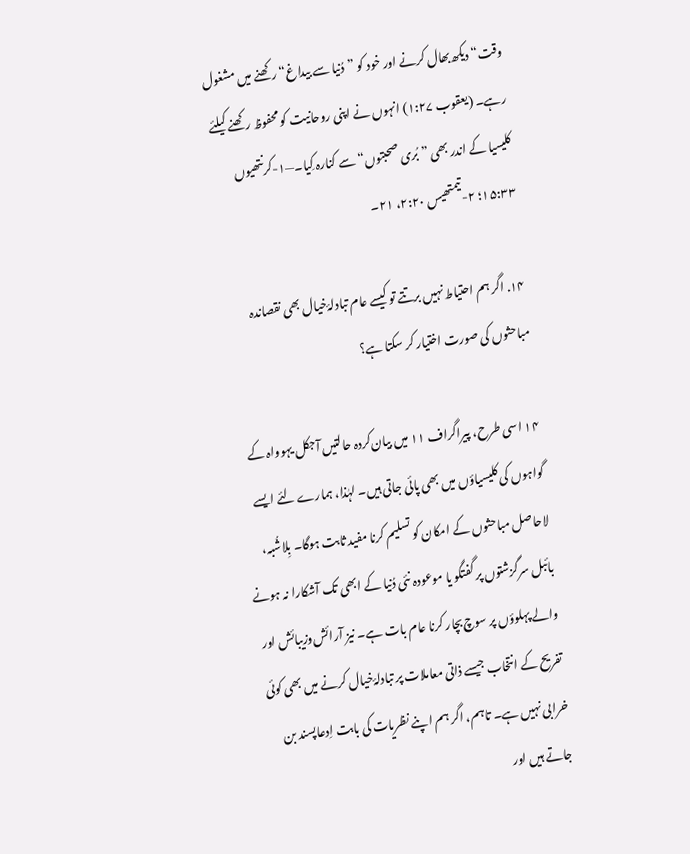وقت“ دیکھ‌بھال کرنے اور خود کو ”دُنیا سے بیداغ“ رکھنے میں مشغول رہے۔ (یعقوب ۱:۲۷) انہوں نے اپنی روحانیت کو محفوظ رکھنے کیلئے کلیسیا کے اندر بھی ”بُری صحبتوں“ سے کنارہ کِیا۔—۱-کرنتھیوں ۱۵:۳۳؛ ۲-تیمتھیس ۲:۲۰، ۲۱۔

۱۴. اگر ہم احتیاط نہیں برتتے تو کیسے عام تبادلۂ‌خیال بھی نقصاندہ مباحثوں کی صورت اختیار کر سکتا ہے؟

۱۴ اسی طرح، پیراگراف ۱۱ میں بیان‌کردہ حالتیں آجکل یہوواہ کے گواہوں کی کلیسیاؤں میں بھی پائی جاتی ہیں۔ لہٰذا، ہمارے لئے ایسے لاحاصل مباحثوں کے امکان کو تسلیم کرنا مفید ثابت ہوگا۔ بِلاشُبہ، بائبل سرگزشتوں پر گفتگو یا موعودہ نئی دُنیا کے ابھی تک آشکارا نہ ہونے والے پہلوؤں پر سوچ‌بچار کرنا عام بات ہے۔ نیز آرائش‌وزیبائش اور تفریح کے انتخاب جیسے ذاتی معاملات پر تبادلۂ‌خیال کرنے میں بھی کوئی خرابی نہیں ہے۔ تاہم، اگر ہم اپنے نظریات کی بابت اِدعاپسند بن جاتے ہیں اور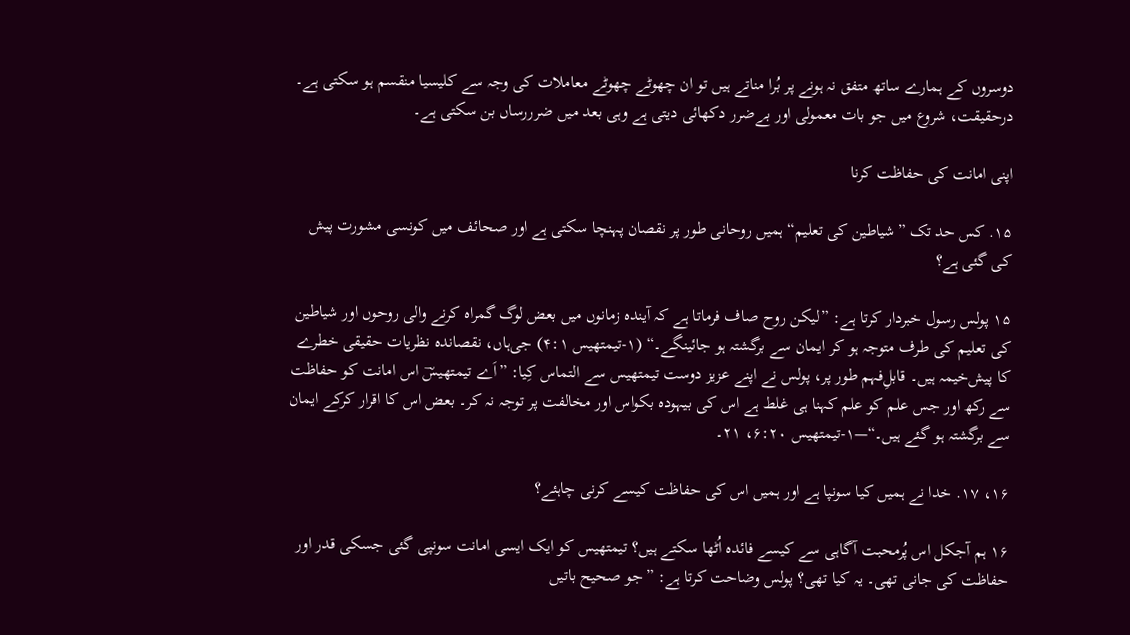دوسروں کے ہمارے ساتھ متفق نہ ہونے پر بُرا مناتے ہیں تو ان چھوٹے چھوٹے معاملات کی وجہ سے کلیسیا منقسم ہو سکتی ہے۔ درحقیقت، شروع میں جو بات معمولی اور بےضرر دکھائی دیتی ہے وہی بعد میں ضرررساں بن سکتی ہے۔

اپنی امانت کی حفاظت کرنا

۱۵. کس حد تک ”شیاطین کی تعلیم“ ہمیں روحانی طور پر نقصان پہنچا سکتی ہے اور صحائف میں کونسی مشورت پیش کی گئی ہے؟

۱۵ پولس رسول خبردار کرتا ہے: ”لیکن روح صاف فرماتا ہے کہ آیندہ زمانوں میں بعض لوگ گمراہ کرنے والی روحوں اور شیاطین کی تعلیم کی طرف متوجہ ہو کر ایمان سے برگشتہ ہو جائینگے۔“ (۱-تیمتھیس ۴:۱) جی‌ہاں، نقصاندہ نظریات حقیقی خطرے کا پیش‌خیمہ ہیں۔ قابلِ‌فہم طور پر، پولس نے اپنے عزیز دوست تیمتھیس سے التماس کِیا: ”اَے تیمتھیسؔ اس امانت کو حفاظت سے رکھ اور جس علم کو علم کہنا ہی غلط ہے اس کی بیہودہ بکواس اور مخالفت پر توجہ نہ کر۔ بعض اس کا اقرار کرکے ایمان سے برگشتہ ہو گئے ہیں۔“—۱-تیمتھیس ۶:۲۰، ۲۱۔

۱۶، ۱۷. خدا نے ہمیں کیا سونپا ہے اور ہمیں اس کی حفاظت کیسے کرنی چاہئے؟

۱۶ ہم آجکل اس پُرمحبت آگاہی سے کیسے فائدہ اُٹھا سکتے ہیں؟ تیمتھیس کو ایک ایسی امانت سونپی گئی جسکی قدر اور حفاظت کی جانی تھی۔ یہ کیا تھی؟ پولس وضاحت کرتا ہے: ”جو صحیح باتیں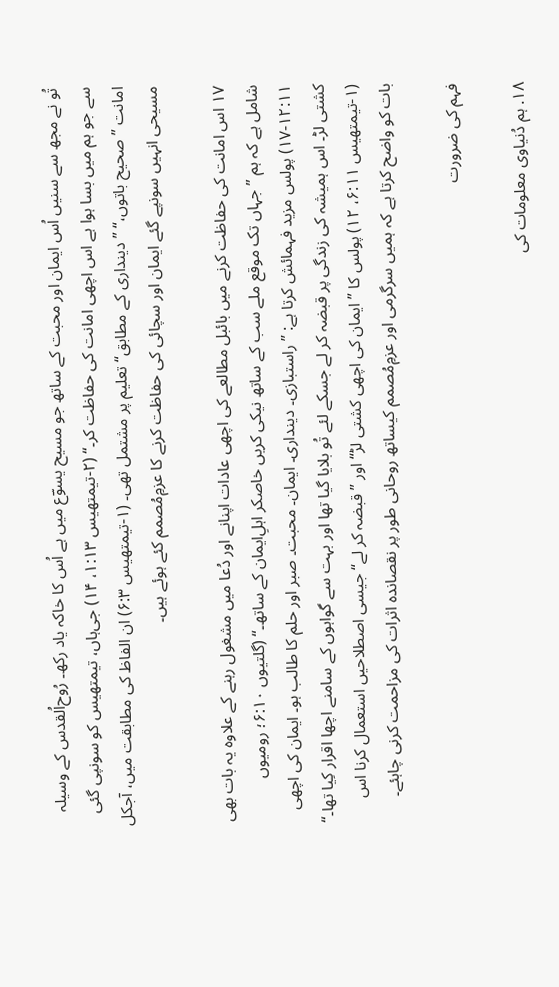تُو نے مجھ سے سنیں اُس ایمان اور محبت کے ساتھ جو مسیح یسوؔع میں ہے اُس کا خاکہ یاد رکھ۔ رُوح‌اُلقدس کے وسیلہ سے جو ہم میں بسا ہوا ہے اس اچھی امانت کی حفاظت کر۔“ (۲-تیمتھیس ۱:۱۳، ۱۴) جی‌ہاں، تیمتھیس کو سونپی گئی امانت ”صحیح باتوں،“ ”دینداری کے مطابق“ تعلیم پر مشتمل تھی۔ (۱-تیمتھیس ۶:۳) ان الفاظ کی مطابقت میں، آجکل مسیحی انہیں سونپے گئے ایمان اور سچائی کی حفاظت کرنے کا عزمِ‌مُصمم کئے ہوئے ہیں۔

۱۷ اس امانت کی حفاظت کرنے میں بائبل مطالعے کی اچھی عادات اپنانے اور دُعا میں مشغول رہنے کے علاوہ یہ بات بھی شامل ہے کہ ہم ”جہاں تک موقع ملے سب کے ساتھ نیکی کریں خاصکر اہلِ‌ایمان کے ساتھ۔“ (گلتیوں ۶:۱۰؛ رومیوں ۱۲:۱۱-۱۷) پولس مزید فہمائش کرتا ہے: ”راستبازی۔ دینداری۔ ایمان۔ محبت۔ صبر اور حلم کا طالب ہو۔ ایمان کی اچھی کشتی لڑ۔ اس ہمیشہ کی زندگی پر قبضہ کر لے جسکے لئے تُو بلایا گیا تھا اور بہت سے گواہوں کے سامنے اچھا اقرار کِیا تھا۔“ (۱-تیمتھیس ۶:۱۱، ۱۲) پولس کا ”ایمان کی اچھی کشتی لڑ“ اور ”قبضہ کر لے“ جیسی اصطلاحیں استعمال کرنا اس بات کو واضح کرتا ہے کہ ہمیں سرگرمی اور عزمِ‌مُصمم کیساتھ روحانی طور پر نقصاندہ اثرات کی مزاحمت کرنی چاہئے۔

فہم کی ضرورت

۱۸. ہم دُنیاوی معلومات کی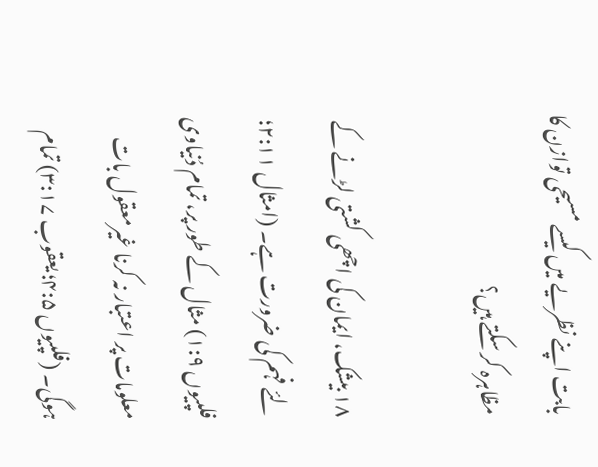بابت اپنے نظریے میں کیسے مسیحی توازن کا مظاہرہ کر سکتے ہیں؟

۱۸ بیشک، ایمان کی اچھی کشتی لڑنے کے لئے فہم کی ضرورت ہے۔ (امثال ۲:۱۱؛ فلپیوں ۱:۹) مثال کے طور پر، تمام دُنیاوی معلومات پر اعتبار نہ کرنا غیرمعقول بات ہوگی۔ (فلپیوں ۴:۵؛ یعقوب ۳:۱۷) تمام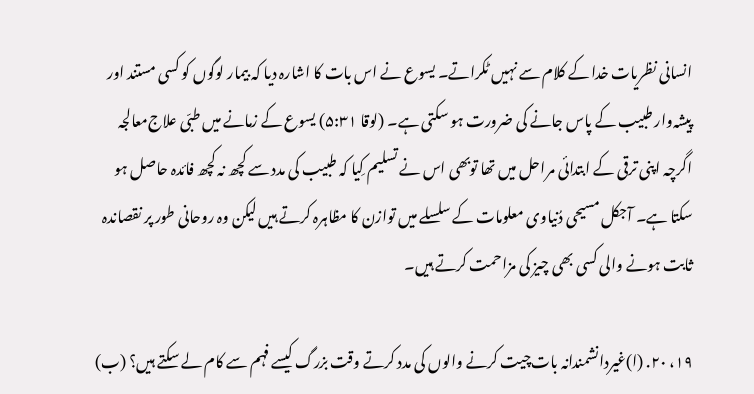انسانی نظریات خدا کے کلام سے نہیں ٹکراتے۔ یسوع نے اس بات کا اشارہ دیا کہ بیمار لوگوں کو کسی مستند اور پیشہ‌وار طبیب کے پاس جانے کی ضرورت ہو سکتی ہے۔ (لوقا ۵:۳۱) یسوع کے زمانے میں طبّی علاج‌معالجہ اگرچہ اپنی ترقی کے ابتدائی مراحل میں تھا توبھی اس نے تسلیم کِیا کہ طبیب کی مدد سے کچھ نہ کچھ فائدہ حاصل ہو سکتا ہے۔ آجکل مسیحی دُنیاوی معلومات کے سلسلے میں توازن کا مظاہرہ کرتے ہیں لیکن وہ روحانی طور پر نقصاندہ ثابت ہونے والی کسی بھی چیز کی مزاحمت کرتے ہیں۔

۱۹، ۲۰. (ا)غیردانشمندانہ بات‌چیت کرنے والوں کی مدد کرتے وقت بزرگ کیسے فہم سے کام لے سکتے ہیں؟ (ب)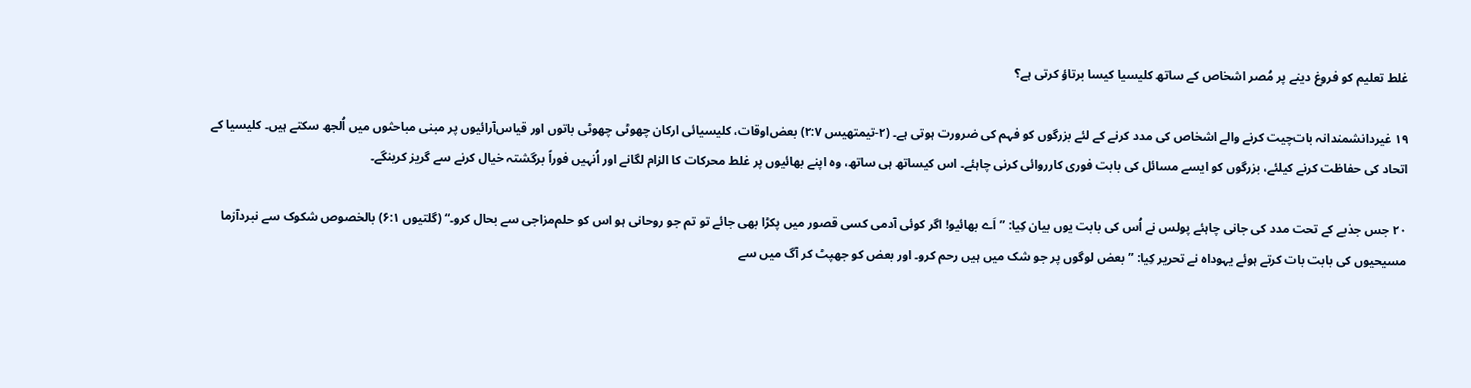غلط تعلیم کو فروغ دینے پر مُصر اشخاص کے ساتھ کلیسیا کیسا برتاؤ کرتی ہے؟

۱۹ غیردانشمندانہ بات‌چیت کرنے والے اشخاص کی مدد کرنے کے لئے بزرگوں کو فہم کی ضرورت ہوتی ہے۔ (۲-تیمتھیس ۲:۷) بعض‌اوقات، کلیسیائی ارکان چھوٹی چھوٹی باتوں اور قیاس‌آرائیوں پر مبنی مباحثوں میں اُلجھ سکتے ہیں۔ کلیسیا کے اتحاد کی حفاظت کرنے کیلئے، بزرگوں کو ایسے مسائل کی بابت فوری کارروائی کرنی چاہئے۔ اس کیساتھ ہی ساتھ، وہ اپنے بھائیوں پر غلط محرکات کا الزام لگانے اور اُنہیں فوراً برگشتہ خیال کرنے سے گریز کرینگے۔

۲۰ جس جذبے کے تحت مدد کی جانی چاہئے پولس نے اُس کی بابت یوں بیان کِیا: ”اَے بھائیو! اگر کوئی آدمی کسی قصور میں پکڑا بھی جائے تو تم جو روحانی ہو اس کو حلم‌مزاجی سے بحال کرو۔“ (گلتیوں ۶:۱) بالخصوص شکوک سے نبردآزما مسیحیوں کی بابت بات کرتے ہوئے یہوداہ نے تحریر کِیا: ”بعض لوگوں پر جو شک میں ہیں رحم کرو۔ اور بعض کو جھپٹ کر آگ میں سے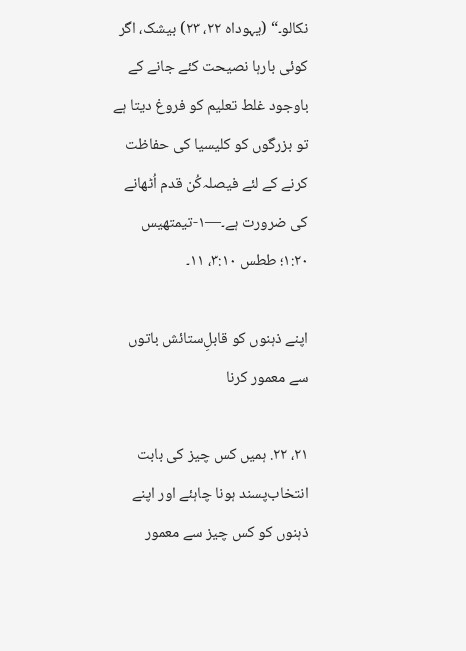نکالو۔“ (یہوداہ ۲۲، ۲۳) بیشک، اگر کوئی بارہا نصیحت کئے جانے کے باوجود غلط تعلیم کو فروغ دیتا ہے تو بزرگوں کو کلیسیا کی حفاظت کرنے کے لئے فیصلہ‌کُن قدم اُٹھانے کی ضرورت ہے۔—۱-تیمتھیس ۱:۲۰؛ ططس ۳:۱۰، ۱۱۔

اپنے ذہنوں کو قابلِ‌ستائش باتوں سے معمور کرنا

۲۱، ۲۲. ہمیں کس چیز کی بابت انتخاب‌پسند ہونا چاہئے اور اپنے ذہنوں کو کس چیز سے معمور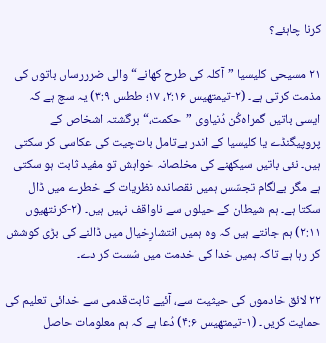کرنا چاہئے؟

۲۱ مسیحی کلیسیا ”آکلہ کی طرح کھانے“ والی ضرررساں باتوں کی مذمت کرتی ہے۔ (۲-تیمتھیس ۲:۱۶، ۱۷؛ ططس ۳:۹) یہ سچ ہے کہ ایسی باتیں گمراہ‌کُن دُنیاوی ”حکمت،“ برگشتہ اشخاص کے پروپیگنڈے یا کلیسیا کے اندر بےتامل بات‌چیت کی عکاسی کر سکتی ہیں۔ نئی باتیں سیکھنے کی مخلصانہ خواہش تو مفید ثابت ہو سکتی ہے مگر بےلگام تجسّس ہمیں نقصاندہ نظریات کے خطرے میں ڈال سکتا ہے۔ ہم شیطان کے حیلوں سے ناواقف نہیں ہیں۔ (۲-کرنتھیوں ۲:۱۱) ہم جانتے ہیں کہ وہ ہمیں انتشارِخیال میں ڈالنے کی بڑی کوشش کر رہا ہے تاکہ ہمیں خدا کی خدمت میں سُست کر دے۔

۲۲ لائق خادموں کی حیثیت سے، آئیے ثابت‌قدمی سے خدائی تعلیم کی حمایت کریں۔ (۱-تیمتھیس ۴:۶) دُعا ہے کہ ہم معلومات حاصل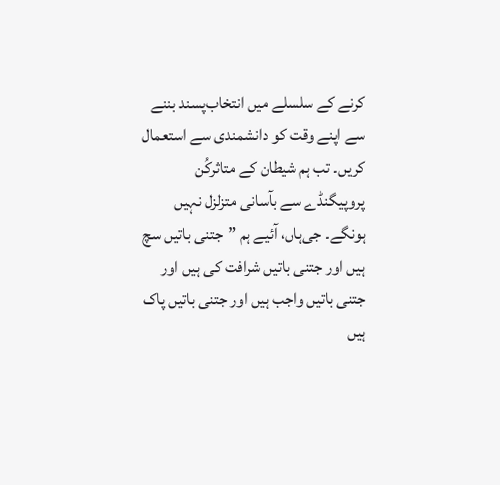کرنے کے سلسلے میں انتخاب‌پسند بننے سے اپنے وقت کو دانشمندی سے استعمال کریں۔ تب ہم شیطان کے متاثرکُن پروپیگنڈے سے بآسانی متزلزل نہیں ہونگے۔ جی‌ہاں، آئیے ہم ”جتنی باتیں سچ ہیں اور جتنی باتیں شرافت کی ہیں اور جتنی باتیں واجب ہیں اور جتنی باتیں پاک ہیں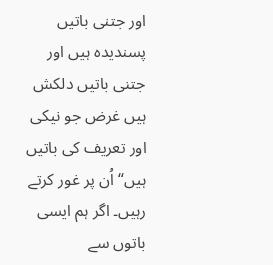اور جتنی باتیں پسندیدہ ہیں اور جتنی باتیں دلکش ہیں غرض جو نیکی اور تعریف کی باتیں ہیں“ اُن پر غور کرتے رہیں۔ اگر ہم ایسی باتوں سے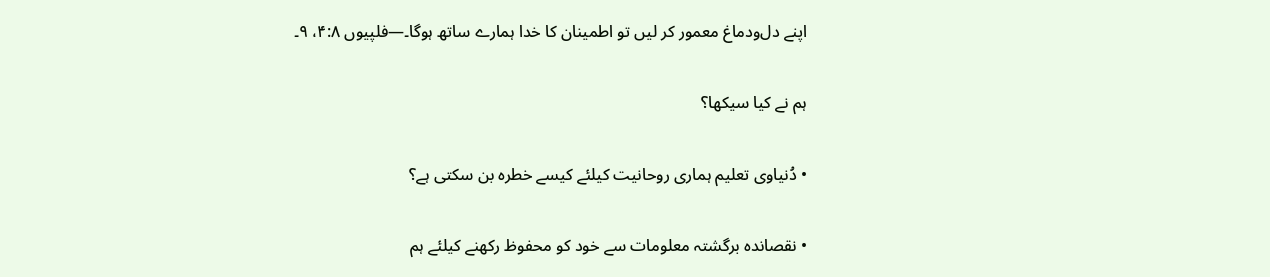اپنے دل‌ودماغ معمور کر لیں تو اطمینان کا خدا ہمارے ساتھ ہوگا۔—فلپیوں ۴:۸، ۹۔

ہم نے کیا سیکھا؟

• دُنیاوی تعلیم ہماری روحانیت کیلئے کیسے خطرہ بن سکتی ہے؟

• نقصاندہ برگشتہ معلومات سے خود کو محفوظ رکھنے کیلئے ہم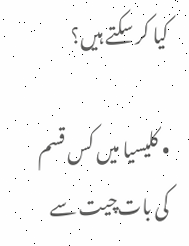کیا کر سکتے ہیں؟

• کلیسیا میں کس قسم کی بات‌چیت سے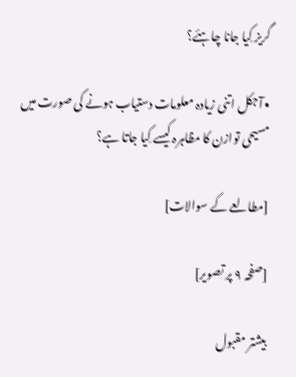گریز کِیا جانا چاہئے؟

• آجکل اتنی زیادہ معلومات دستیاب ہونے کی صورت میں مسیحی توازن کا مظاہرہ کیسے کِیا جاتا ہے؟

[مطالعے کے سوالات]

[صفحہ ۹ پر تصویر]

بیشتر مقبول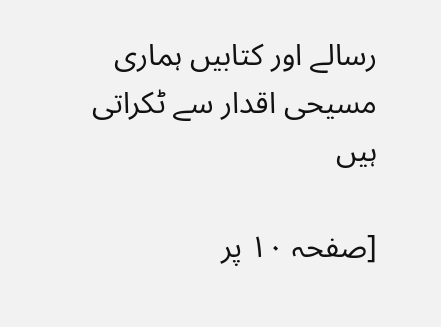رسالے اور کتابیں ہماری مسیحی اقدار سے ٹکراتی ہیں

[صفحہ ۱۰ پر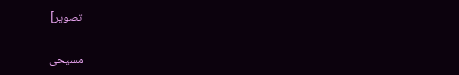تصویر]

مسیحی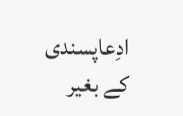ادِعاپسندی کے بغیر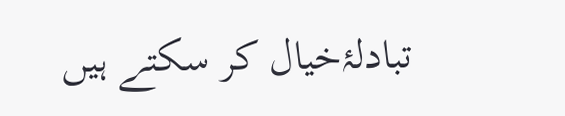تبادلۂ‌خیال کر سکتے ہیں